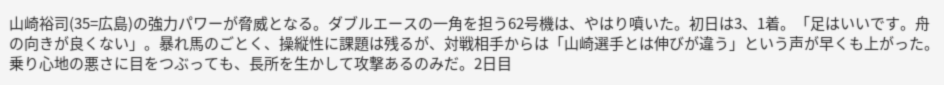山崎裕司(35=広島)の強力パワーが脅威となる。ダブルエースの一角を担う62号機は、やはり噴いた。初日は3、1着。「足はいいです。舟の向きが良くない」。暴れ馬のごとく、操縦性に課題は残るが、対戦相手からは「山崎選手とは伸びが違う」という声が早くも上がった。乗り心地の悪さに目をつぶっても、長所を生かして攻撃あるのみだ。2日目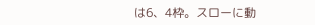は6、4枠。スローに動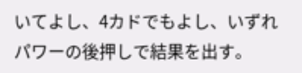いてよし、4カドでもよし、いずれパワーの後押しで結果を出す。